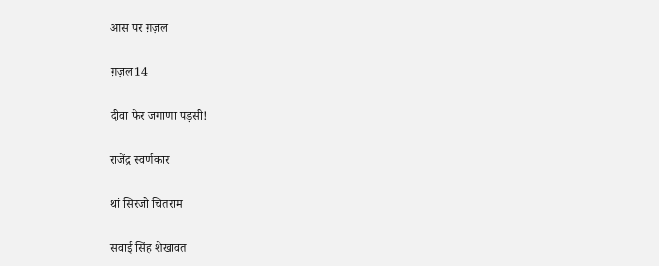आस पर ग़ज़ल

ग़ज़ल14

दीवा फेर जगाणा पड़सी!

राजेंद्र स्वर्णकार

थां सिरजो चितराम

सवाई सिंह शेखावत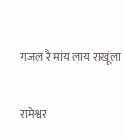गजल रै मांय लाय राखूंला

रामेश्वर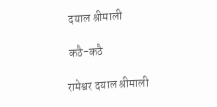दयाल श्रीमाली

कठै-कठै

रामेश्वर दयाल श्रीमाली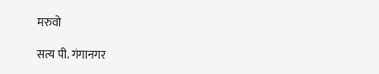मरुवो

सत्य पी. गंगानगर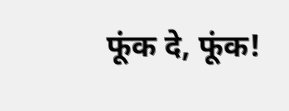फूंक दे, फूंक!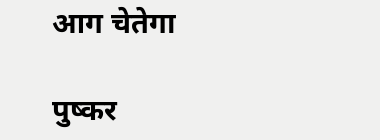आग चेतेगा

पुष्कर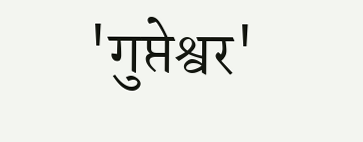'गुप्तेश्वर'